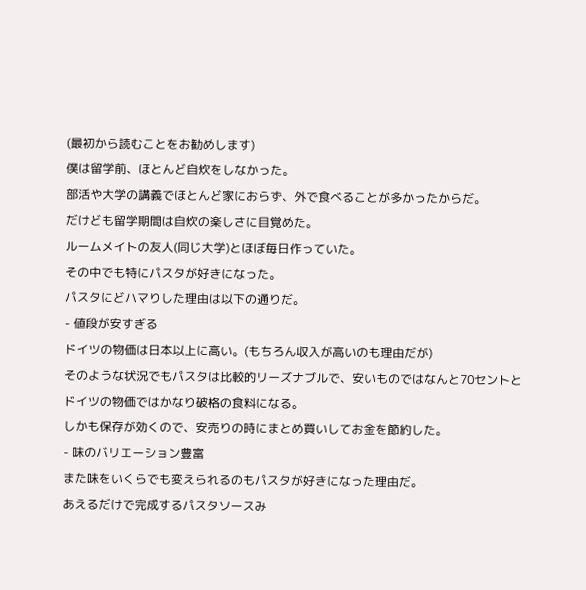(最初から読むことをお勧めします)
僕は留学前、ほとんど自炊をしなかった。
部活や大学の講義でほとんど家におらず、外で食べることが多かったからだ。
だけども留学期間は自炊の楽しさに目覚めた。
ルームメイトの友人(同じ大学)とほぼ毎日作っていた。
その中でも特にパスタが好きになった。
パスタにどハマりした理由は以下の通りだ。
- 値段が安すぎる
ドイツの物価は日本以上に高い。(もちろん収入が高いのも理由だが)
そのような状況でもパスタは比較的リーズナブルで、安いものではなんと70セントとドイツの物価ではかなり破格の食料になる。
しかも保存が効くので、安売りの時にまとめ買いしてお金を節約した。
- 味のバリエーション豊富
また味をいくらでも変えられるのもパスタが好きになった理由だ。
あえるだけで完成するパスタソースみ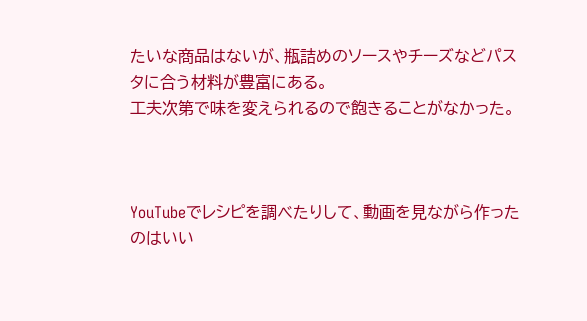たいな商品はないが、瓶詰めのソースやチーズなどパスタに合う材料が豊富にある。
工夫次第で味を変えられるので飽きることがなかった。



YouTubeでレシピを調べたりして、動画を見ながら作ったのはいい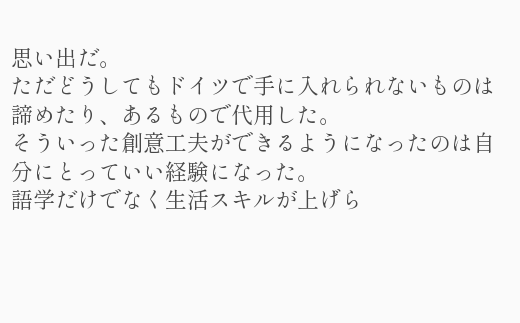思い出だ。
ただどうしてもドイツで手に入れられないものは諦めたり、あるもので代用した。
そういった創意工夫ができるようになったのは自分にとっていい経験になった。
語学だけでなく生活スキルが上げら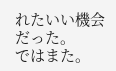れたいい機会だった。
ではまた。